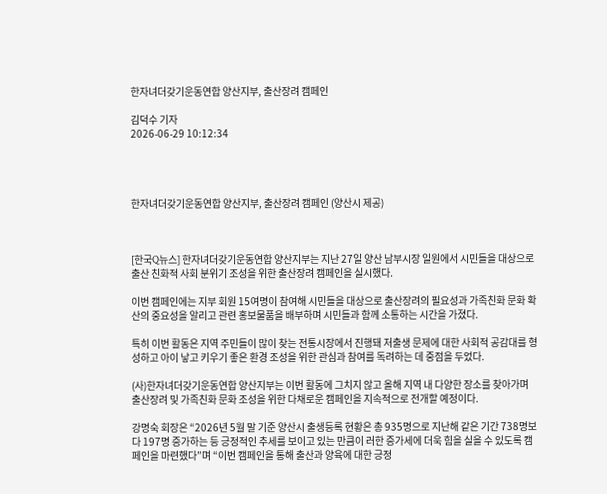한자녀더갖기운동연합 양산지부, 출산장려 캠페인

김덕수 기자
2026-06-29 10:12:34




한자녀더갖기운동연합 양산지부, 출산장려 캠페인 (양산시 제공)



[한국Q뉴스] 한자녀더갖기운동연합 양산지부는 지난 27일 양산 남부시장 일원에서 시민들을 대상으로 출산 친화적 사회 분위기 조성을 위한 출산장려 캠페인을 실시했다.

이번 캠페인에는 지부 회원 15여명이 참여해 시민들을 대상으로 출산장려의 필요성과 가족친화 문화 확산의 중요성을 알리고 관련 홍보물품을 배부하며 시민들과 함께 소통하는 시간을 가졌다.

특히 이번 활동은 지역 주민들이 많이 찾는 전통시장에서 진행돼 저출생 문제에 대한 사회적 공감대를 형성하고 아이 낳고 키우기 좋은 환경 조성을 위한 관심과 참여를 독려하는 데 중점을 두었다.

(사)한자녀더갖기운동연합 양산지부는 이번 활동에 그치지 않고 올해 지역 내 다양한 장소를 찾아가며 출산장려 및 가족친화 문화 조성을 위한 다채로운 캠페인을 지속적으로 전개할 예정이다.

강명숙 회장은 “2026년 5월 말 기준 양산시 출생등록 현황은 총 935명으로 지난해 같은 기간 738명보다 197명 증가하는 등 긍정적인 추세를 보이고 있는 만큼이 러한 증가세에 더욱 힘을 실을 수 있도록 캠페인을 마련했다”며 “이번 캠페인을 통해 출산과 양육에 대한 긍정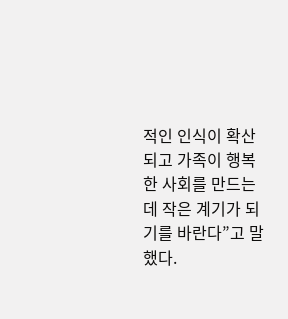적인 인식이 확산되고 가족이 행복한 사회를 만드는 데 작은 계기가 되기를 바란다”고 말했다.